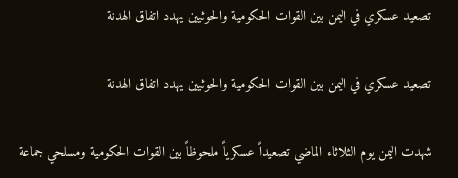تصعيد عسكري في اليمن بين القوات الحكومية والحوثيين يهدد اتفاق الهدنة

تصعيد عسكري في اليمن بين القوات الحكومية والحوثيين يهدد اتفاق الهدنة

شهدت اليمن يوم الثلاثاء الماضي تصعيداً عسكرياً ملحوظاً بين القوات الحكومية ومسلحي جماعة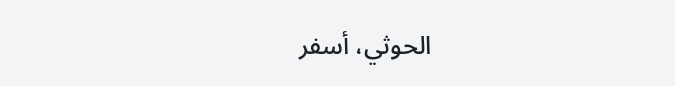الحوثي، أسفر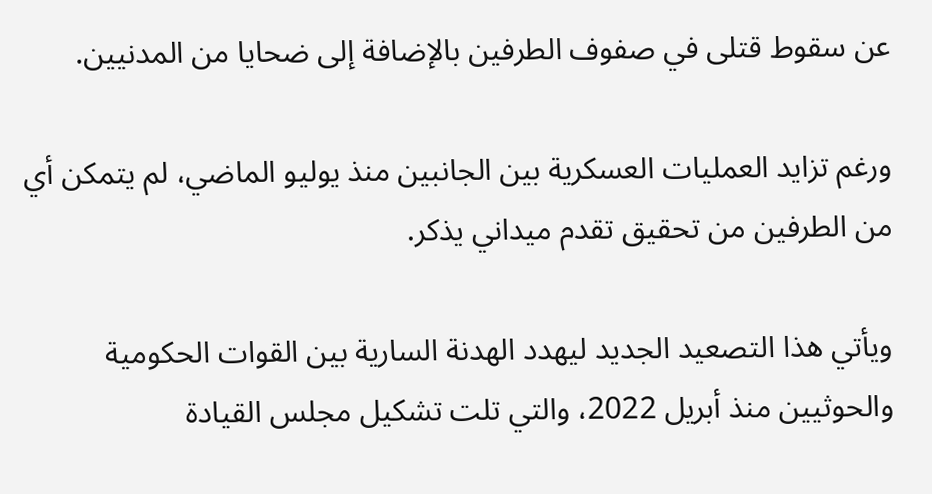عن سقوط قتلى في صفوف الطرفين بالإضافة إلى ضحايا من المدنيين.

ورغم تزايد العمليات العسكرية بين الجانبين منذ يوليو الماضي، لم يتمكن أي من الطرفين من تحقيق تقدم ميداني يذكر.

ويأتي هذا التصعيد الجديد ليهدد الهدنة السارية بين القوات الحكومية والحوثيين منذ أبريل 2022، والتي تلت تشكيل مجلس القيادة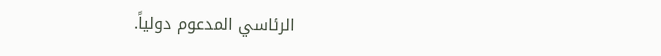الرئاسي المدعوم دولياً.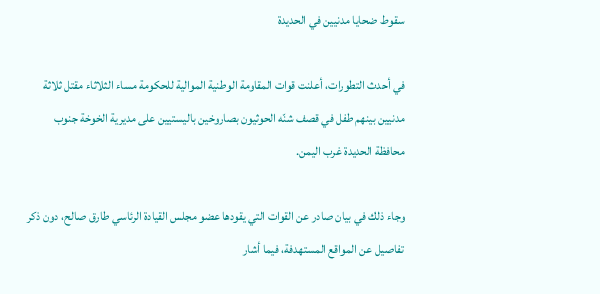سقوط ضحايا مدنيين في الحديدة

في أحدث التطورات، أعلنت قوات المقاومة الوطنية الموالية للحكومة مساء الثلاثاء مقتل ثلاثة مدنيين بينهم طفل في قصف شنّه الحوثيون بصاروخين باليستيين على مديرية الخوخة جنوب محافظة الحديدة غرب اليمن.

وجاء ذلك في بيان صادر عن القوات التي يقودها عضو مجلس القيادة الرئاسي طارق صالح، دون ذكر تفاصيل عن المواقع المستهدفة، فيما أشار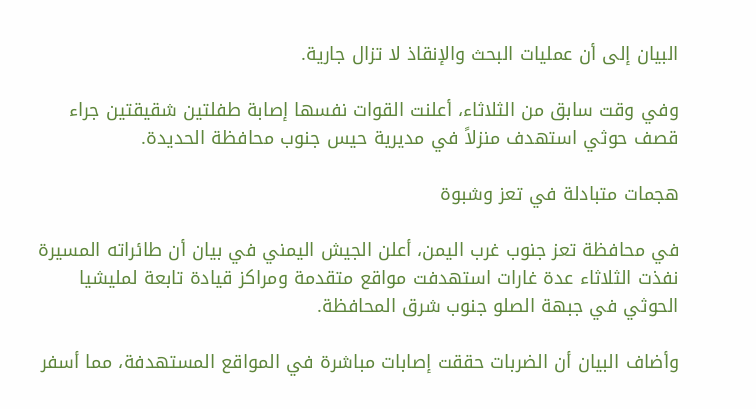البيان إلى أن عمليات البحث والإنقاذ لا تزال جارية.

وفي وقت سابق من الثلاثاء، أعلنت القوات نفسها إصابة طفلتين شقيقتين جراء قصف حوثي استهدف منزلاً في مديرية حيس جنوب محافظة الحديدة.

هجمات متبادلة في تعز وشبوة

في محافظة تعز جنوب غرب اليمن، أعلن الجيش اليمني في بيان أن طائراته المسيرة نفذت الثلاثاء عدة غارات استهدفت مواقع متقدمة ومراكز قيادة تابعة لمليشيا الحوثي في جبهة الصلو جنوب شرق المحافظة.

وأضاف البيان أن الضربات حققت إصابات مباشرة في المواقع المستهدفة، مما أسفر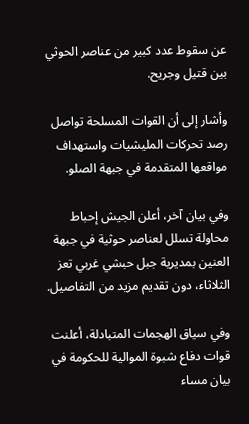عن سقوط عدد كبير من عناصر الحوثي بين قتيل وجريح.

وأشار إلى أن القوات المسلحة تواصل رصد تحركات المليشيات واستهداف مواقعها المتقدمة في جبهة الصلو.

وفي بيان آخر، أعلن الجيش إحباط محاولة تسلل لعناصر حوثية في جبهة العنين بمديرية جبل حبشي غربي تعز الثلاثاء، دون تقديم مزيد من التفاصيل.

وفي سياق الهجمات المتبادلة، أعلنت قوات دفاع شبوة الموالية للحكومة في بيان مساء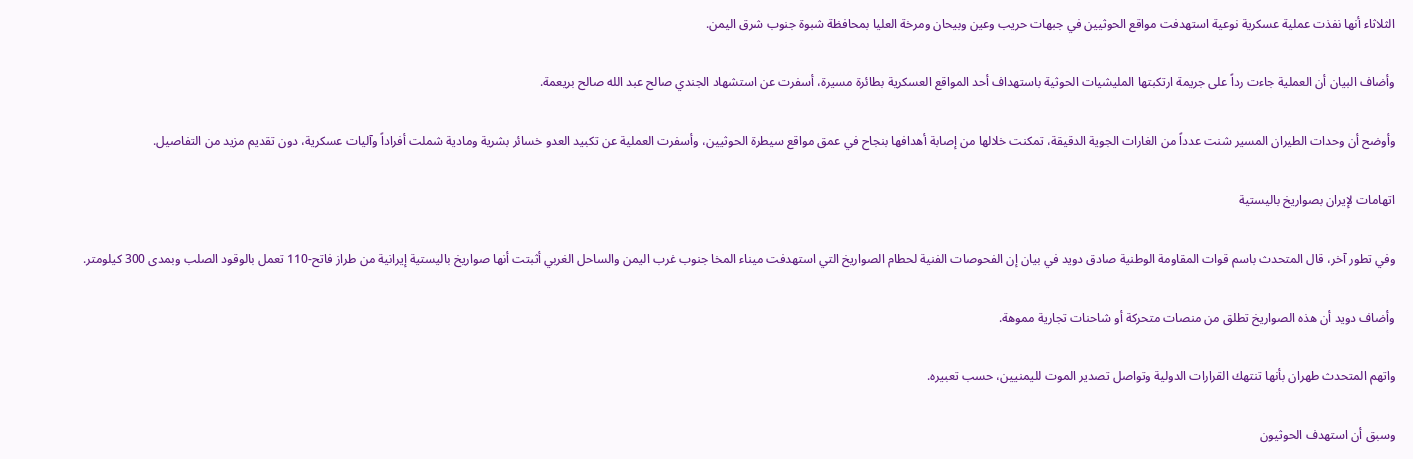الثلاثاء أنها نفذت عملية عسكرية نوعية استهدفت مواقع الحوثيين في جبهات حريب وعين وبيحان ومرخة العليا بمحافظة شبوة جنوب شرق اليمن.

وأضاف البيان أن العملية جاءت رداً على جريمة ارتكبتها المليشيات الحوثية باستهداف أحد المواقع العسكرية بطائرة مسيرة، أسفرت عن استشهاد الجندي صالح عبد الله صالح بريعمة.

وأوضح أن وحدات الطيران المسير شنت عدداً من الغارات الجوية الدقيقة، تمكنت خلالها من إصابة أهدافها بنجاح في عمق مواقع سيطرة الحوثيين، وأسفرت العملية عن تكبيد العدو خسائر بشرية ومادية شملت أفراداً وآليات عسكرية، دون تقديم مزيد من التفاصيل.

اتهامات لإيران بصواريخ باليستية

وفي تطور آخر، قال المتحدث باسم قوات المقاومة الوطنية صادق دويد في بيان إن الفحوصات الفنية لحطام الصواريخ التي استهدفت ميناء المخا جنوب غرب اليمن والساحل الغربي أثبتت أنها صواريخ باليستية إيرانية من طراز فاتح-110 تعمل بالوقود الصلب وبمدى 300 كيلومتر.

وأضاف دويد أن هذه الصواريخ تطلق من منصات متحركة أو شاحنات تجارية مموهة.

واتهم المتحدث طهران بأنها تنتهك القرارات الدولية وتواصل تصدير الموت لليمنيين، حسب تعبيره.

وسبق أن استهدف الحوثيون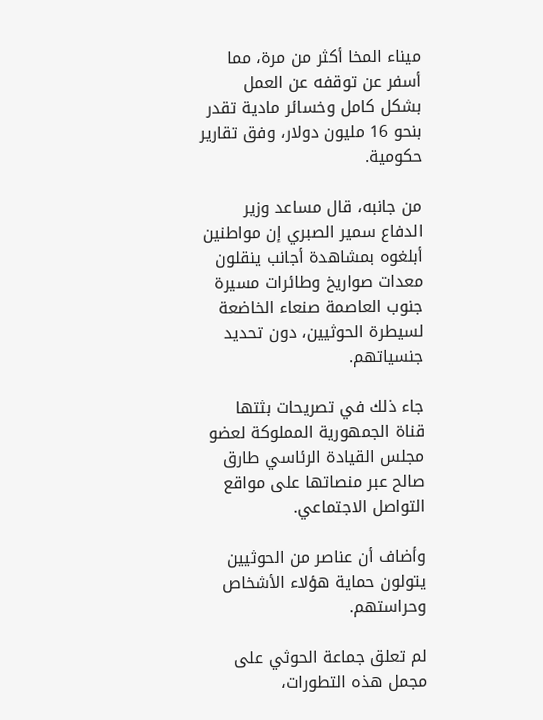ميناء المخا أكثر من مرة، مما أسفر عن توقفه عن العمل بشكل كامل وخسائر مادية تقدر بنحو 16 مليون دولار، وفق تقارير حكومية.

من جانبه، قال مساعد وزير الدفاع سمير الصبري إن مواطنين أبلغوه بمشاهدة أجانب ينقلون معدات صواريخ وطائرات مسيرة جنوب العاصمة صنعاء الخاضعة لسيطرة الحوثيين، دون تحديد جنسياتهم.

جاء ذلك في تصريحات بثتها قناة الجمهورية المملوكة لعضو مجلس القيادة الرئاسي طارق صالح عبر منصاتها على مواقع التواصل الاجتماعي.

وأضاف أن عناصر من الحوثيين يتولون حماية هؤلاء الأشخاص وحراستهم.

لم تعلق جماعة الحوثي على مجمل هذه التطورات،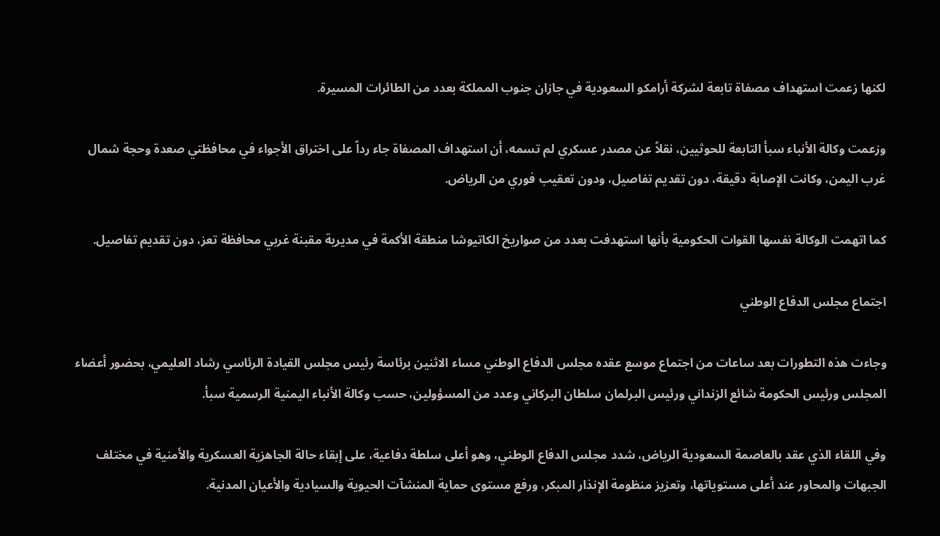لكنها زعمت استهداف مصفاة تابعة لشركة أرامكو السعودية في جازان جنوب المملكة بعدد من الطائرات المسيرة.

وزعمت وكالة الأنباء سبأ التابعة للحوثيين، نقلاً عن مصدر عسكري لم تسمه، أن استهداف المصفاة جاء رداً على اختراق الأجواء في محافظتي صعدة وحجة شمال غرب اليمن، وكانت الإصابة دقيقة، دون تقديم تفاصيل، ودون تعقيب فوري من الرياض.

كما اتهمت الوكالة نفسها القوات الحكومية بأنها استهدفت بعدد من صواريخ الكاتيوشا منطقة الأكمة في مديرية مقبنة غربي محافظة تعز، دون تقديم تفاصيل.

اجتماع مجلس الدفاع الوطني

وجاءت هذه التطورات بعد ساعات من اجتماع موسع عقده مجلس الدفاع الوطني مساء الاثنين برئاسة رئيس مجلس القيادة الرئاسي رشاد العليمي، بحضور أعضاء المجلس ورئيس الحكومة شائع الزنداني ورئيس البرلمان سلطان البركاني وعدد من المسؤولين، حسب وكالة الأنباء اليمنية الرسمية سبأ.

وفي اللقاء الذي عقد بالعاصمة السعودية الرياض، شدد مجلس الدفاع الوطني، وهو أعلى سلطة دفاعية، على إبقاء حالة الجاهزية العسكرية والأمنية في مختلف الجبهات والمحاور عند أعلى مستوياتها، وتعزيز منظومة الإنذار المبكر، ورفع مستوى حماية المنشآت الحيوية والسيادية والأعيان المدنية.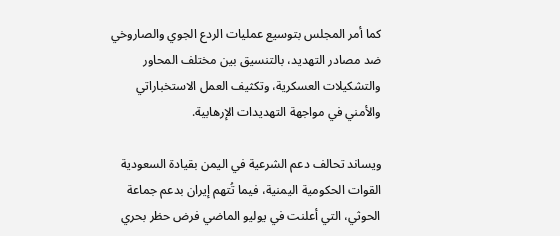كما أمر المجلس بتوسيع عمليات الردع الجوي والصاروخي ضد مصادر التهديد، بالتنسيق بين مختلف المحاور والتشكيلات العسكرية، وتكثيف العمل الاستخباراتي والأمني في مواجهة التهديدات الإرهابية.

ويساند تحالف دعم الشرعية في اليمن بقيادة السعودية القوات الحكومية اليمنية، فيما تُتهم إيران بدعم جماعة الحوثي، التي أعلنت في يوليو الماضي فرض حظر بحري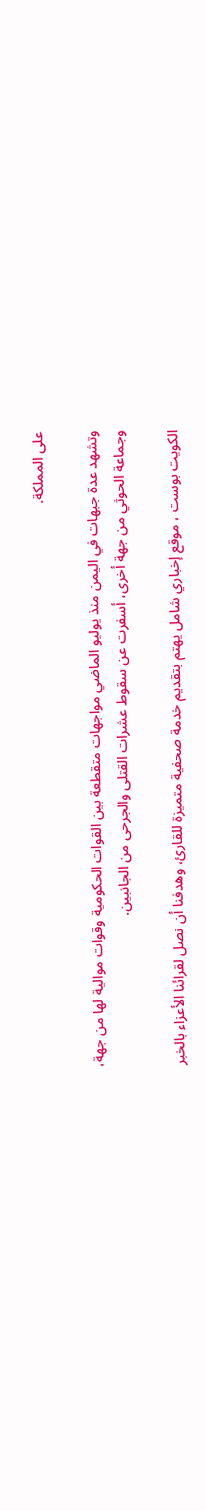على المملكة.

وتشهد عدة جبهات في اليمن منذ يوليو الماضي مواجهات متقطعة بين القوات الحكومية وقوات موالية لها من جهة، وجماعة الحوثي من جهة أخرى، أسفرت عن سقوط عشرات القتلى والجرحى من الجانبين.

الكويت بوست ، موقع إخباري شامل يهتم بتقديم خدمة صحفية متميزة للقارئ، وهدفنا أن نصل لقرائنا الأعزاء بالخبر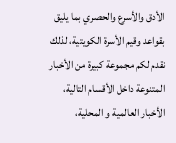الأدق والأسرع والحصري بما يليق بقواعد وقيم الأسرة الكويتية، لذلك نقدم لكم مجموعة كبيرة من الأخبار المتنوعة داخل الأقسام التالية، الأخبار العالمية و المحلية،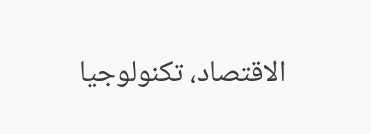الاقتصاد، تكنولوجيا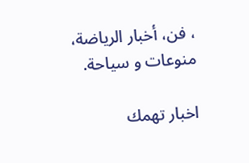، فن، أخبار الرياضة، منوعات و سياحة.

اخبار تهمك